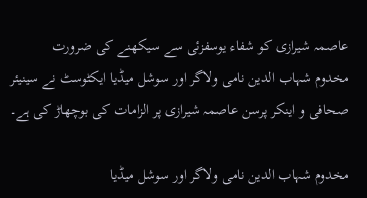عاصمہ شیرازی کو شفاء یوسفزئی سے سیکھنے کی ضرورت
مخدوم شہاب الدین نامی ولاگر اور سوشل میڈیا ایکٹوسٹ نے سینیئر صحافی و اینکر پرسن عاصمہ شیرازی پر الزامات کی بوچھاڑ کی ہے۔

مخدوم شہاب الدین نامی ولاگر اور سوشل میڈیا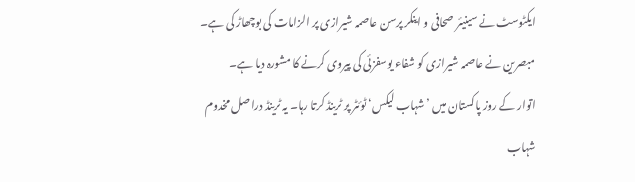ایکٹوسٹ نے سینیئر صحافی و اینکر پرسن عاصمہ شیرازی پر الزامات کی بوچھاڑ کی ہے۔ مبصرین نے عاصمہ شیرازی کو شفاء یوسفزئی کی پیروی کرنے کا مشورہ دیا ہے۔
اتوار کے روز پاکستان میں ’شہاب لیکس‘ ٹوئٹر پر ٹرینڈ کرتا رہا۔ یہ ٹرینڈ دراصل مخدوم شہاب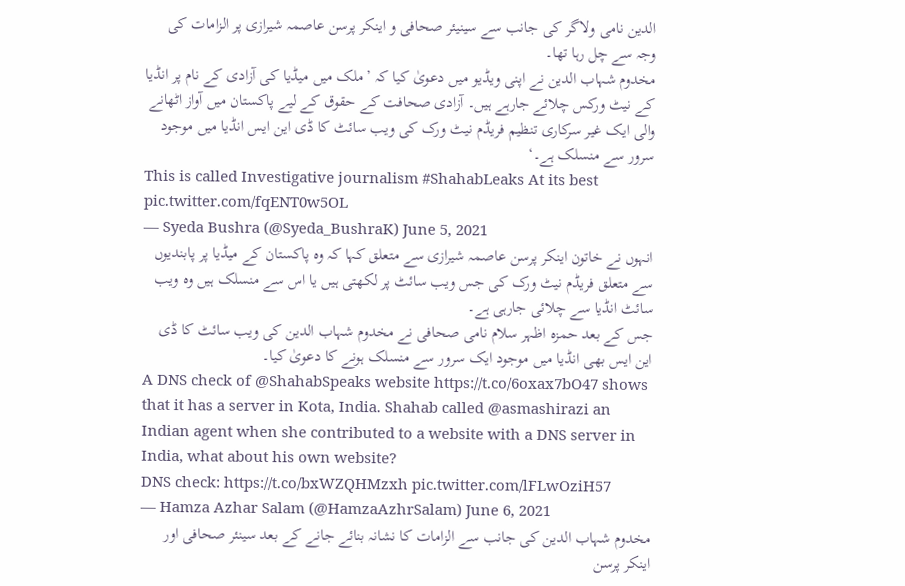الدین نامی ولاگر کی جانب سے سینیئر صحافی و اینکر پرسن عاصمہ شیرازی پر الزامات کی وجہ سے چل رہا تھا۔
مخدوم شہاب الدین نے اپنی ویڈیو میں دعویٰ کیا کہ ’ملک میں میڈیا کی آزادی کے نام پر انڈیا کے نیٹ ورکس چلائے جارہے ہیں۔ آزادی صحافت کے حقوق کے لیے پاکستان میں آواز اٹھانے والی ایک غیر سرکاری تنظیم فریڈم نیٹ ورک کی ویب سائٹ کا ڈی این ایس انڈیا میں موجود سرور سے منسلک ہے۔‘
This is called Investigative journalism #ShahabLeaks At its best pic.twitter.com/fqENT0w5OL
— Syeda Bushra (@Syeda_BushraK) June 5, 2021
انہوں نے خاتون اینکر پرسن عاصمہ شیرازی سے متعلق کہا کہ وہ پاکستان کے میڈیا پر پابندیوں سے متعلق فریڈم نیٹ ورک کی جس ویب سائٹ پر لکھتی ہیں یا اس سے منسلک ہیں وہ ویب سائٹ انڈیا سے چلائی جارہی ہے۔
جس کے بعد حمزہ اظہر سلام نامی صحافی نے مخدوم شہاب الدین کی ویب سائٹ کا ڈی این ایس بھی انڈیا میں موجود ایک سرور سے منسلک ہونے کا دعویٰ کیا۔
A DNS check of @ShahabSpeaks website https://t.co/6oxax7bO47 shows that it has a server in Kota, India. Shahab called @asmashirazi an Indian agent when she contributed to a website with a DNS server in India, what about his own website?
DNS check: https://t.co/bxWZQHMzxh pic.twitter.com/lFLwOziH57
— Hamza Azhar Salam (@HamzaAzhrSalam) June 6, 2021
مخدوم شہاب الدین کی جانب سے الزامات کا نشانہ بنائے جانے کے بعد سینئر صحافی اور اینکر پرسن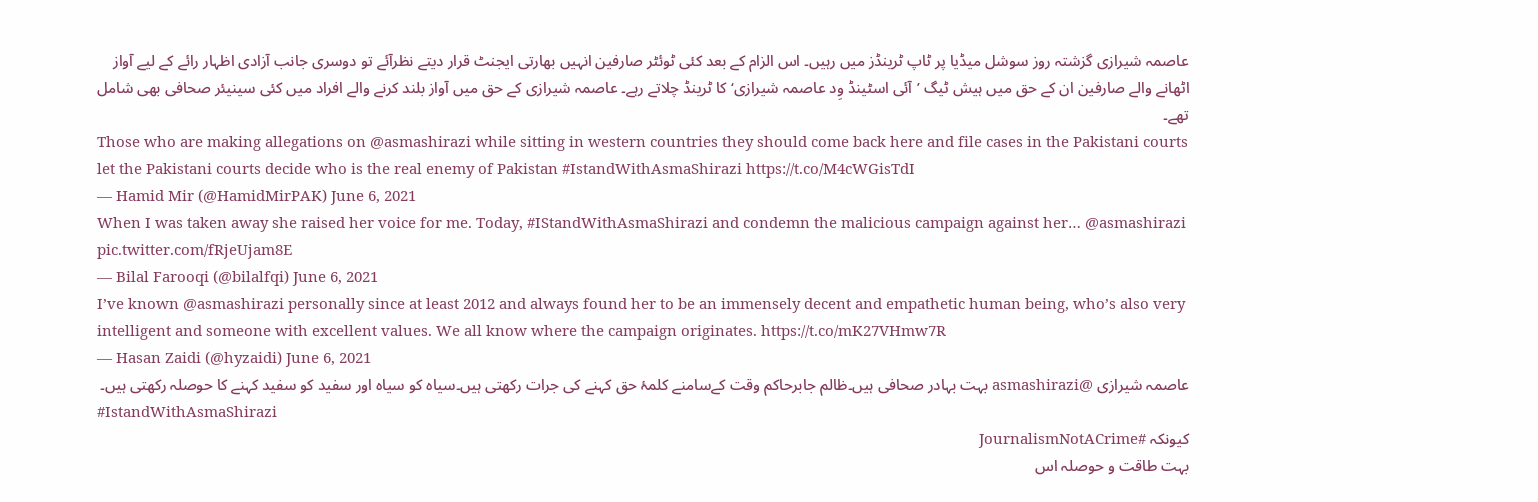عاصمہ شیرازی گزشتہ روز سوشل میڈیا پر ٹاپ ٹرینڈز میں رہیں۔ اس الزام کے بعد کئی ٹوئٹر صارفین انہیں بھارتی ایجنٹ قرار دیتے نظرآئے تو دوسری جانب آزادی اظہار رائے کے لیے آواز اٹھانے والے صارفین ان کے حق میں ہیش ٹیگ ’آئی اسٹینڈ وِد عاصمہ شیرازی‘ کا ٹرینڈ چلاتے رہے۔ عاصمہ شیرازی کے حق میں آواز بلند کرنے والے افراد میں کئی سینیئر صحافی بھی شامل تھے۔
Those who are making allegations on @asmashirazi while sitting in western countries they should come back here and file cases in the Pakistani courts let the Pakistani courts decide who is the real enemy of Pakistan #IstandWithAsmaShirazi https://t.co/M4cWGisTdI
— Hamid Mir (@HamidMirPAK) June 6, 2021
When I was taken away she raised her voice for me. Today, #IStandWithAsmaShirazi and condemn the malicious campaign against her… @asmashirazi pic.twitter.com/fRjeUjam8E
— Bilal Farooqi (@bilalfqi) June 6, 2021
I’ve known @asmashirazi personally since at least 2012 and always found her to be an immensely decent and empathetic human being, who’s also very intelligent and someone with excellent values. We all know where the campaign originates. https://t.co/mK27VHmw7R
— Hasan Zaidi (@hyzaidi) June 6, 2021
عاصمہ شیرازی @asmashirazi بہت بہادر صحافی ہیں۔ظالم جابرحاکم وقت کےسامنے کلمۂ حق کہنے کی جرات رکھتی ہیں۔سیاہ کو سیاہ اور سفید کو سفید کہنے کا حوصلہ رکھتی ہیں۔
#IstandWithAsmaShirazi
کیونکہ #JournalismNotACrime
بہت طاقت و حوصلہ اس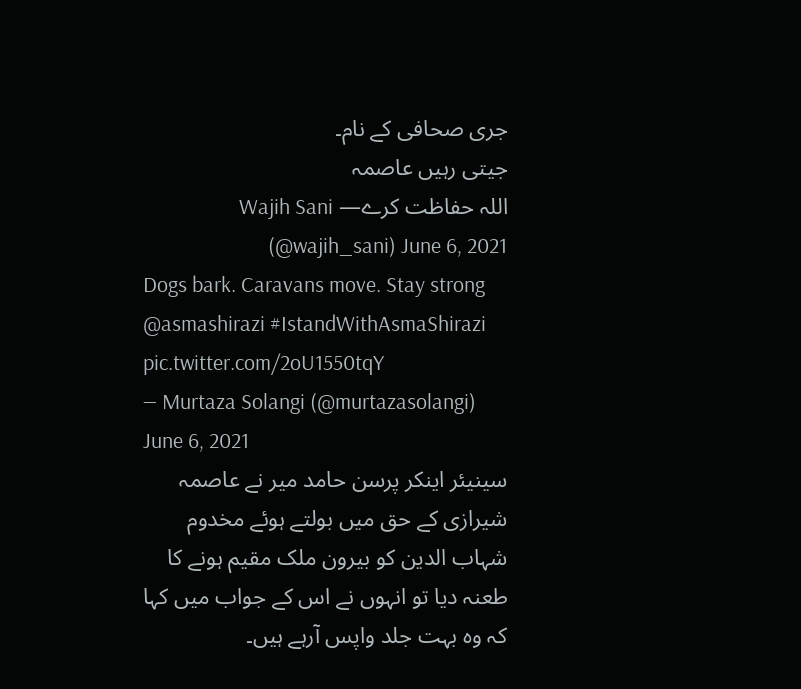جری صحافی کے نام۔
جیتی رہیں عاصمہ
اللہ حفاظت کرے— Wajih Sani (@wajih_sani) June 6, 2021
Dogs bark. Caravans move. Stay strong @asmashirazi #IstandWithAsmaShirazi pic.twitter.com/2oU1550tqY
— Murtaza Solangi (@murtazasolangi) June 6, 2021
سینیئر اینکر پرسن حامد میر نے عاصمہ شیرازی کے حق میں بولتے ہوئے مخدوم شہاب الدین کو بیرون ملک مقیم ہونے کا طعنہ دیا تو انہوں نے اس کے جواب میں کہا کہ وہ بہت جلد واپس آرہے ہیں۔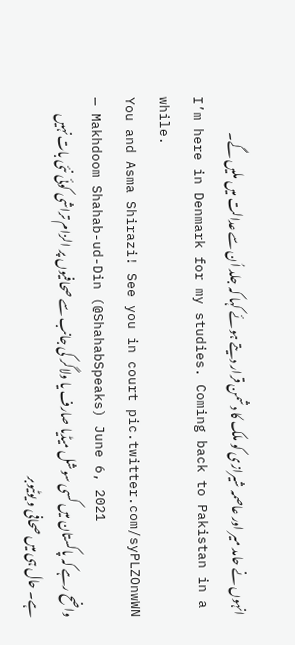انہوں نے حامد میر اور عاصمہ شیرازی کو ملک کا دشمن قرار دیتے ہوئے کہا کہ جلد اُن سے عدالت میں ملیں گے۔
I’m here in Denmark for my studies. Coming back to Pakistan in a while.
You and Asma Shirazi! See you in court pic.twitter.com/syPLZOnwWN
— Makhdoom Shahab-ud-Din (@ShahabSpeaks) June 6, 2021
واضح رہے کہ پاکستان میں کسی سوشل میڈیا صارف یا ولاگر کی جانب سے صحافیوں پر الزام تراشی کوئی نئی بات نہیں ہے۔ حال ہی میں صحافی و یوٹیوبر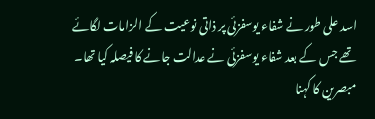اسد علی طور نے شفاء یوسفزئی پر ذاتی نوعیت کے الزامات لگائے تھے جس کے بعد شفاء یوسفزئی نے عدالت جانے کا فیصلہ کیا تھا۔ مبصرین کا کہنا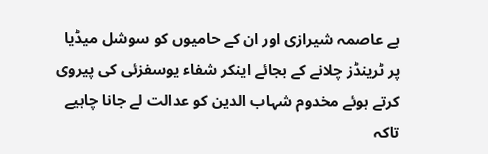ہے عاصمہ شیرازی اور ان کے حامیوں کو سوشل میڈیا پر ٹرینڈز چلانے کے بجائے اینکر شفاء یوسفزئی کی پیروی کرتے ہوئے مخدوم شہاب الدین کو عدالت لے جانا چاہیے تاکہ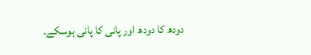دودھ کا دودھ اور پانی کا پانی ہوسکے۔